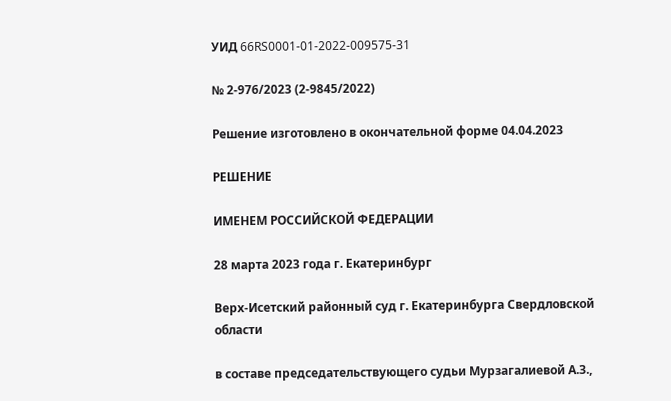УИД 66RS0001-01-2022-009575-31

№ 2-976/2023 (2-9845/2022)

Решение изготовлено в окончательной форме 04.04.2023

РЕШЕНИЕ

ИМЕНЕМ РОССИЙСКОЙ ФЕДЕРАЦИИ

28 марта 2023 года г. Екатеринбург

Верх-Исетский районный суд г. Екатеринбурга Свердловской области

в составе председательствующего судьи Мурзагалиевой А.З.,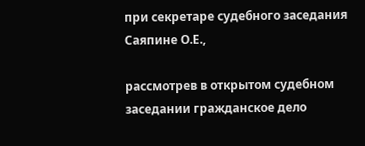при секретаре судебного заседания Саяпине О.Е.,

рассмотрев в открытом судебном заседании гражданское дело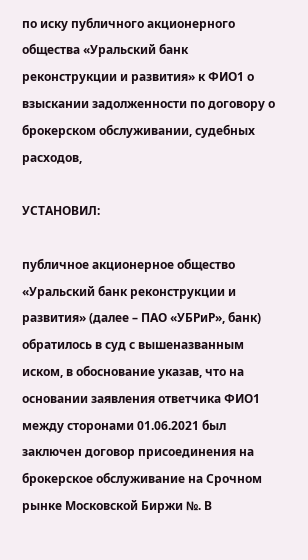по иску публичного акционерного общества «Уральский банк реконструкции и развития» к ФИО1 о взыскании задолженности по договору о брокерском обслуживании, судебных расходов,

УСТАНОВИЛ:

публичное акционерное общество «Уральский банк реконструкции и развития» (далее – ПАО «УБРиР», банк) обратилось в суд с вышеназванным иском, в обоснование указав, что на основании заявления ответчика ФИО1 между сторонами 01.06.2021 был заключен договор присоединения на брокерское обслуживание на Срочном рынке Московской Биржи №. В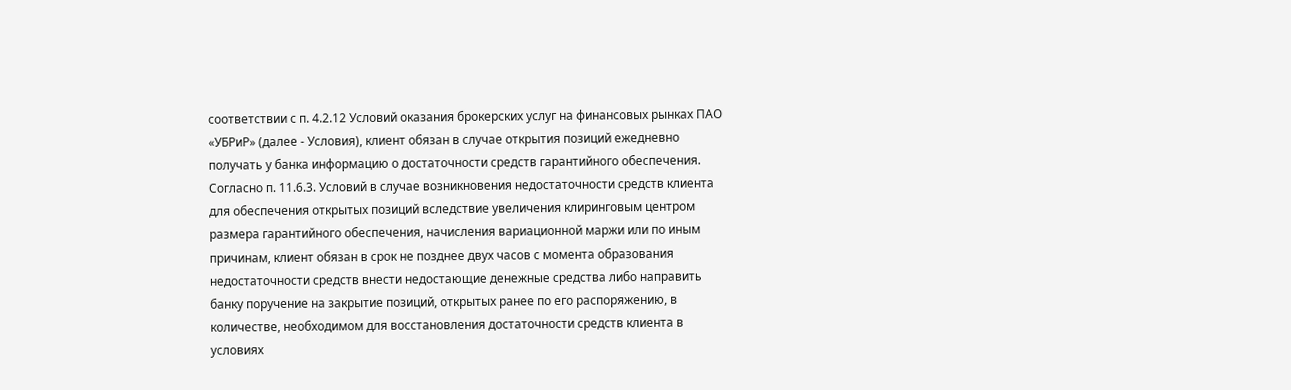соответствии с п. 4.2.12 Условий оказания брокерских услуг на финансовых рынках ПАО «УБРиР» (далее - Условия), клиент обязан в случае открытия позиций ежедневно получать у банка информацию о достаточности средств гарантийного обеспечения. Согласно п. 11.6.3. Условий в случае возникновения недостаточности средств клиента для обеспечения открытых позиций вследствие увеличения клиринговым центром размера гарантийного обеспечения, начисления вариационной маржи или по иным причинам, клиент обязан в срок не позднее двух часов с момента образования недостаточности средств внести недостающие денежные средства либо направить банку поручение на закрытие позиций, открытых ранее по его распоряжению, в количестве, необходимом для восстановления достаточности средств клиента в условиях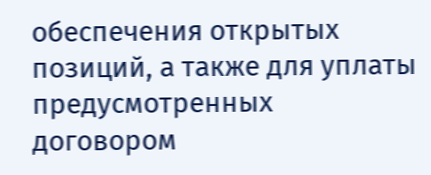обеспечения открытых позиций, а также для уплаты предусмотренных договором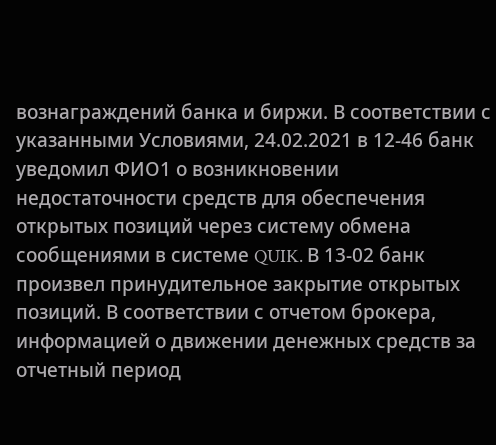вознаграждений банка и биржи. В соответствии с указанными Условиями, 24.02.2021 в 12-46 банк уведомил ФИО1 о возникновении недостаточности средств для обеспечения открытых позиций через систему обмена сообщениями в системе QUIK. В 13-02 банк произвел принудительное закрытие открытых позиций. В соответствии с отчетом брокера, информацией о движении денежных средств за отчетный период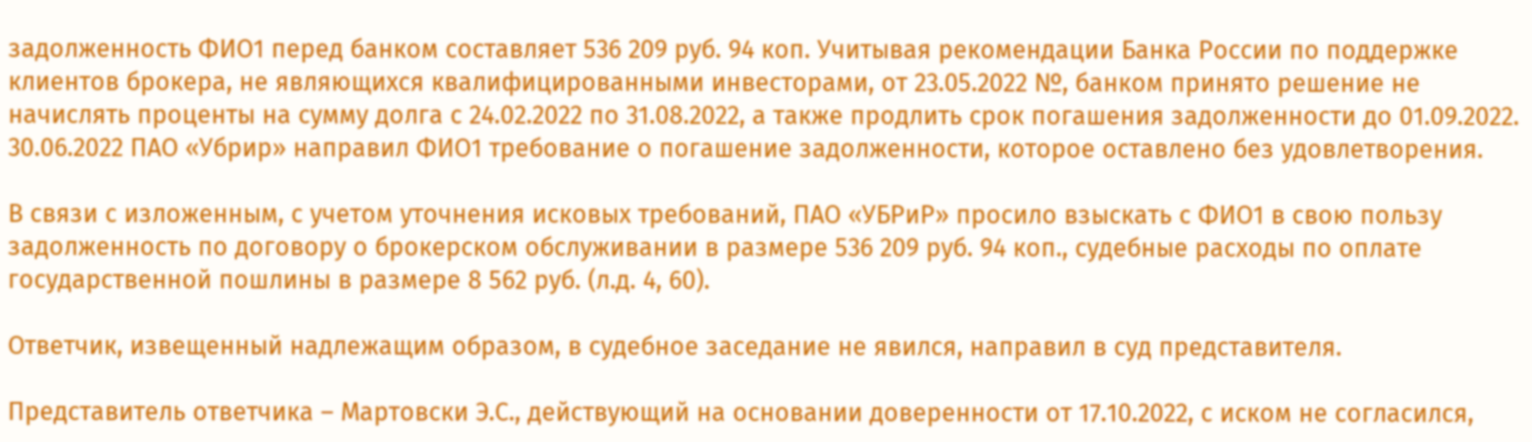задолженность ФИО1 перед банком составляет 536 209 руб. 94 коп. Учитывая рекомендации Банка России по поддержке клиентов брокера, не являющихся квалифицированными инвесторами, от 23.05.2022 №, банком принято решение не начислять проценты на сумму долга с 24.02.2022 по 31.08.2022, а также продлить срок погашения задолженности до 01.09.2022. 30.06.2022 ПАО «Убрир» направил ФИО1 требование о погашение задолженности, которое оставлено без удовлетворения.

В связи с изложенным, с учетом уточнения исковых требований, ПАО «УБРиР» просило взыскать с ФИО1 в свою пользу задолженность по договору о брокерском обслуживании в размере 536 209 руб. 94 коп., судебные расходы по оплате государственной пошлины в размере 8 562 руб. (л.д. 4, 60).

Ответчик, извещенный надлежащим образом, в судебное заседание не явился, направил в суд представителя.

Представитель ответчика – Мартовски Э.С., действующий на основании доверенности от 17.10.2022, с иском не согласился,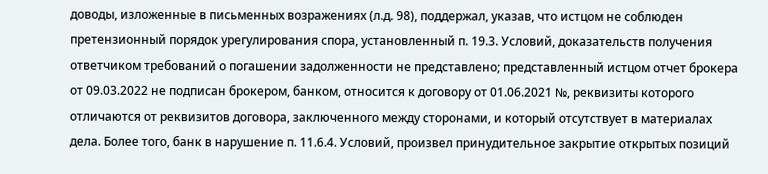доводы, изложенные в письменных возражениях (л.д. 98), поддержал, указав, что истцом не соблюден претензионный порядок урегулирования спора, установленный п. 19.3. Условий, доказательств получения ответчиком требований о погашении задолженности не представлено; представленный истцом отчет брокера от 09.03.2022 не подписан брокером, банком, относится к договору от 01.06.2021 №, реквизиты которого отличаются от реквизитов договора, заключенного между сторонами, и который отсутствует в материалах дела. Более того, банк в нарушение п. 11.6.4. Условий, произвел принудительное закрытие открытых позиций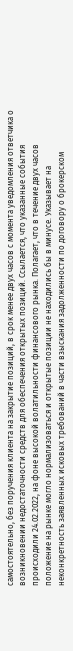самостоятельно, без поручения клиента на закрытие позиций, в срок менее двух часов с момента уведомления ответчика о возникновении недостаточности средств для обеспечения открытых позиций. Ссылается, что указанные события происходили 24.02.2022, на фоне высокой волатильности финансового рынка. Полагает, что в течение двух часов положение на рынке могло нормализоваться и открытые позиции не находились бы в минусе. Указывает на неконкретность заявленных исковых требований в части взыскания задолженности по договору о брокерском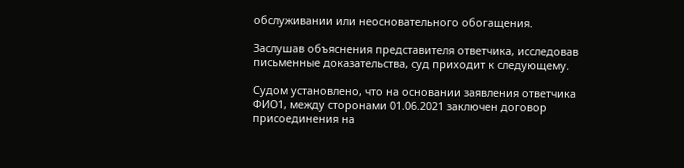обслуживании или неосновательного обогащения.

Заслушав объяснения представителя ответчика, исследовав письменные доказательства, суд приходит к следующему.

Судом установлено, что на основании заявления ответчика ФИО1, между сторонами 01.06.2021 заключен договор присоединения на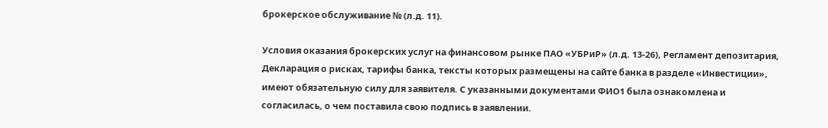брокерское обслуживание № (л.д. 11).

Условия оказания брокерских услуг на финансовом рынке ПАО «УБРиР» (л.д. 13-26), Регламент депозитария, Декларация о рисках, тарифы банка, тексты которых размещены на сайте банка в разделе «Инвестиции», имеют обязательную силу для заявителя. С указанными документами ФИО1 была ознакомлена и согласилась, о чем поставила свою подпись в заявлении.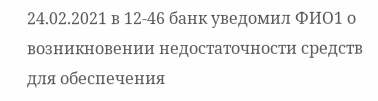24.02.2021 в 12-46 банк уведомил ФИО1 о возникновении недостаточности средств для обеспечения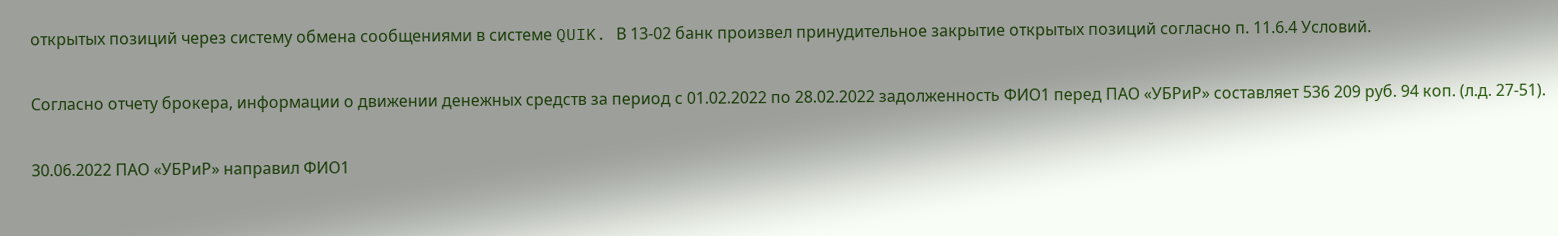открытых позиций через систему обмена сообщениями в системе QUIK. В 13-02 банк произвел принудительное закрытие открытых позиций согласно п. 11.6.4 Условий.

Согласно отчету брокера, информации о движении денежных средств за период с 01.02.2022 по 28.02.2022 задолженность ФИО1 перед ПАО «УБРиР» составляет 536 209 руб. 94 коп. (л.д. 27-51).

30.06.2022 ПАО «УБРиР» направил ФИО1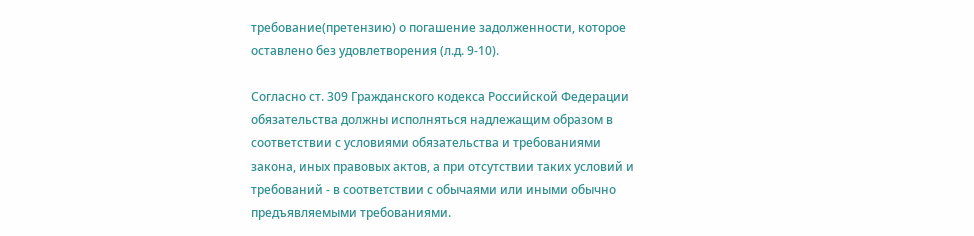требование(претензию) о погашение задолженности, которое оставлено без удовлетворения (л.д. 9-10).

Согласно ст. 309 Гражданского кодекса Российской Федерации обязательства должны исполняться надлежащим образом в соответствии с условиями обязательства и требованиями закона, иных правовых актов, а при отсутствии таких условий и требований - в соответствии с обычаями или иными обычно предъявляемыми требованиями.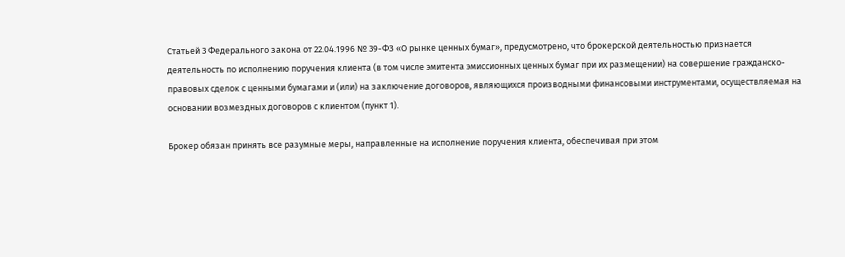Статьей 3 Федерального закона от 22.04.1996 № 39-ФЗ «О рынке ценных бумаг», предусмотрено, что брокерской деятельностью признается деятельность по исполнению поручения клиента (в том числе эмитента эмиссионных ценных бумаг при их размещении) на совершение гражданско-правовых сделок с ценными бумагами и (или) на заключение договоров, являющихся производными финансовыми инструментами, осуществляемая на основании возмездных договоров с клиентом (пункт 1).

Брокер обязан принять все разумные меры, направленные на исполнение поручения клиента, обеспечивая при этом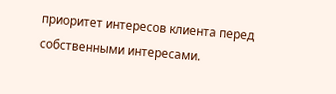приоритет интересов клиента перед собственными интересами.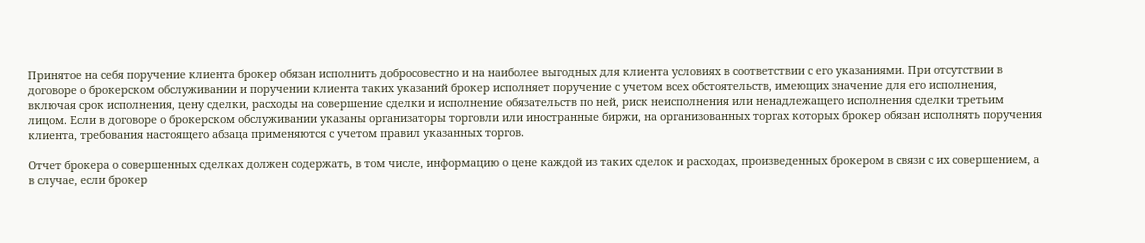Принятое на себя поручение клиента брокер обязан исполнить добросовестно и на наиболее выгодных для клиента условиях в соответствии с его указаниями. При отсутствии в договоре о брокерском обслуживании и поручении клиента таких указаний брокер исполняет поручение с учетом всех обстоятельств, имеющих значение для его исполнения, включая срок исполнения, цену сделки, расходы на совершение сделки и исполнение обязательств по ней, риск неисполнения или ненадлежащего исполнения сделки третьим лицом. Если в договоре о брокерском обслуживании указаны организаторы торговли или иностранные биржи, на организованных торгах которых брокер обязан исполнять поручения клиента, требования настоящего абзаца применяются с учетом правил указанных торгов.

Отчет брокера о совершенных сделках должен содержать, в том числе, информацию о цене каждой из таких сделок и расходах, произведенных брокером в связи с их совершением, а в случае, если брокер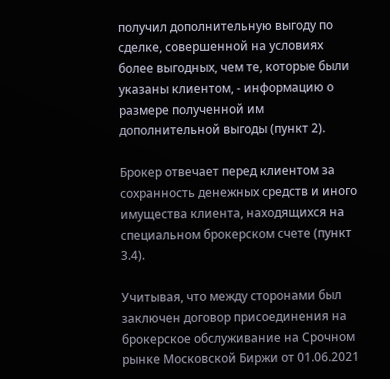получил дополнительную выгоду по сделке, совершенной на условиях более выгодных, чем те, которые были указаны клиентом, - информацию о размере полученной им дополнительной выгоды (пункт 2).

Брокер отвечает перед клиентом за сохранность денежных средств и иного имущества клиента, находящихся на специальном брокерском счете (пункт 3.4).

Учитывая, что между сторонами был заключен договор присоединения на брокерское обслуживание на Срочном рынке Московской Биржи от 01.06.2021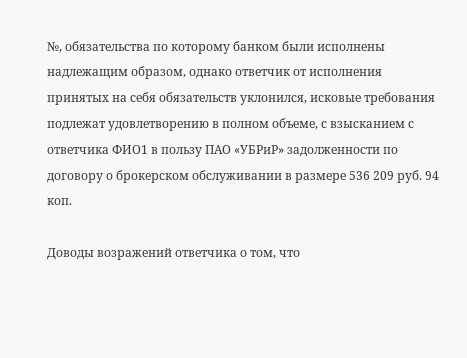№, обязательства по которому банком были исполнены надлежащим образом, однако ответчик от исполнения принятых на себя обязательств уклонился, исковые требования подлежат удовлетворению в полном объеме, с взысканием с ответчика ФИО1 в пользу ПАО «УБРиР» задолженности по договору о брокерском обслуживании в размере 536 209 руб. 94 коп.

Доводы возражений ответчика о том, что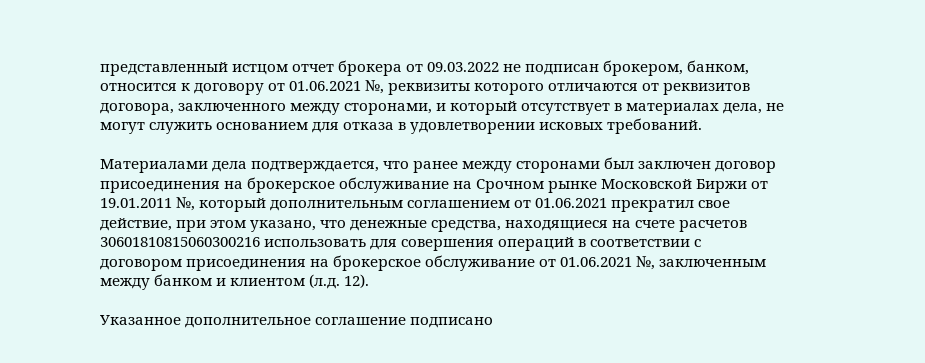представленный истцом отчет брокера от 09.03.2022 не подписан брокером, банком, относится к договору от 01.06.2021 №, реквизиты которого отличаются от реквизитов договора, заключенного между сторонами, и который отсутствует в материалах дела, не могут служить основанием для отказа в удовлетворении исковых требований.

Материалами дела подтверждается, что ранее между сторонами был заключен договор присоединения на брокерское обслуживание на Срочном рынке Московской Биржи от 19.01.2011 №, который дополнительным соглашением от 01.06.2021 прекратил свое действие, при этом указано, что денежные средства, находящиеся на счете расчетов 30601810815060300216 использовать для совершения операций в соответствии с договором присоединения на брокерское обслуживание от 01.06.2021 №, заключенным между банком и клиентом (л.д. 12).

Указанное дополнительное соглашение подписано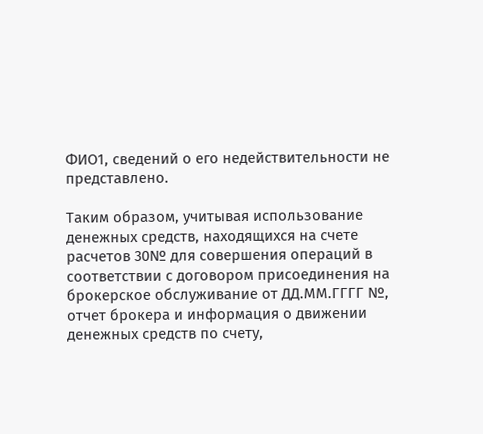ФИО1, сведений о его недействительности не представлено.

Таким образом, учитывая использование денежных средств, находящихся на счете расчетов 30№ для совершения операций в соответствии с договором присоединения на брокерское обслуживание от ДД.ММ.ГГГГ №, отчет брокера и информация о движении денежных средств по счету,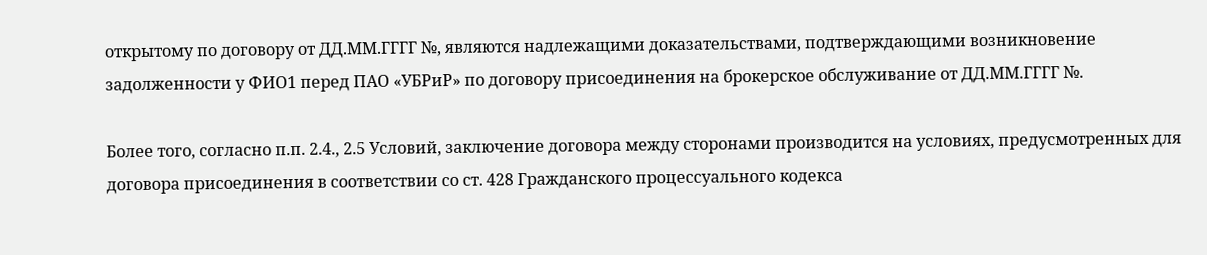открытому по договору от ДД.ММ.ГГГГ №, являются надлежащими доказательствами, подтверждающими возникновение задолженности у ФИО1 перед ПАО «УБРиР» по договору присоединения на брокерское обслуживание от ДД.ММ.ГГГГ №.

Более того, согласно п.п. 2.4., 2.5 Условий, заключение договора между сторонами производится на условиях, предусмотренных для договора присоединения в соответствии со ст. 428 Гражданского процессуального кодекса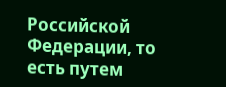Российской Федерации, то есть путем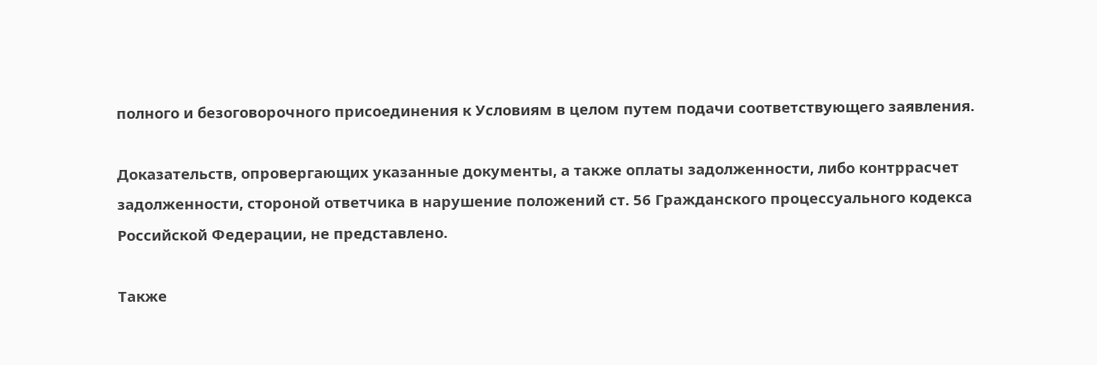полного и безоговорочного присоединения к Условиям в целом путем подачи соответствующего заявления.

Доказательств, опровергающих указанные документы, а также оплаты задолженности, либо контррасчет задолженности, стороной ответчика в нарушение положений ст. 56 Гражданского процессуального кодекса Российской Федерации, не представлено.

Также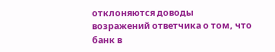отклоняются доводы возражений ответчика о том, что банк в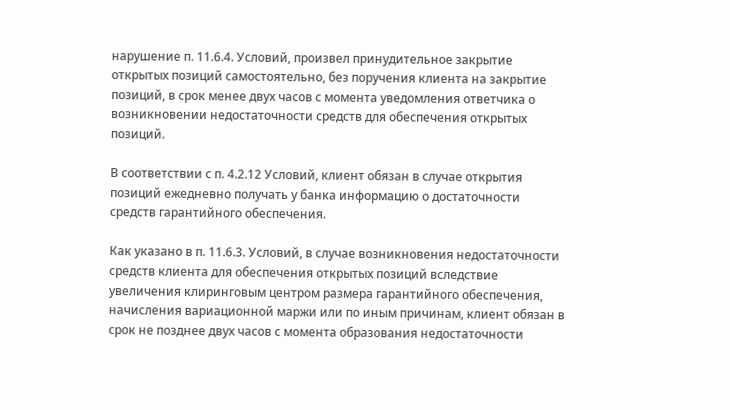нарушение п. 11.6.4. Условий, произвел принудительное закрытие открытых позиций самостоятельно, без поручения клиента на закрытие позиций, в срок менее двух часов с момента уведомления ответчика о возникновении недостаточности средств для обеспечения открытых позиций.

В соответствии с п. 4.2.12 Условий, клиент обязан в случае открытия позиций ежедневно получать у банка информацию о достаточности средств гарантийного обеспечения.

Как указано в п. 11.6.3. Условий, в случае возникновения недостаточности средств клиента для обеспечения открытых позиций вследствие увеличения клиринговым центром размера гарантийного обеспечения, начисления вариационной маржи или по иным причинам, клиент обязан в срок не позднее двух часов с момента образования недостаточности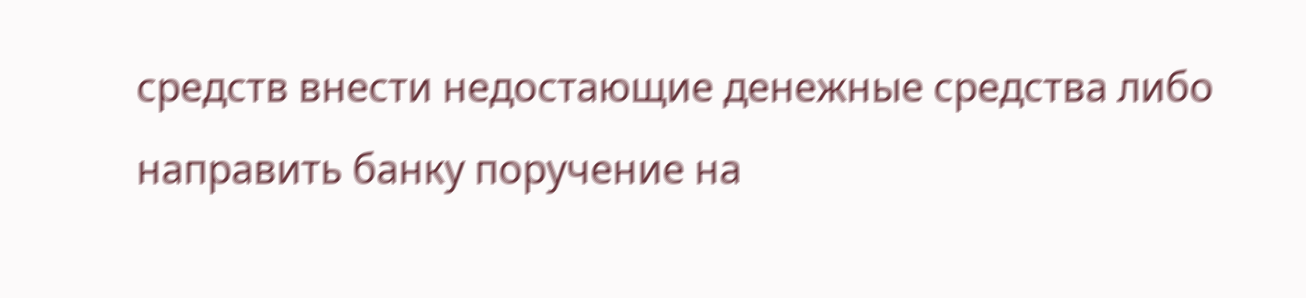средств внести недостающие денежные средства либо направить банку поручение на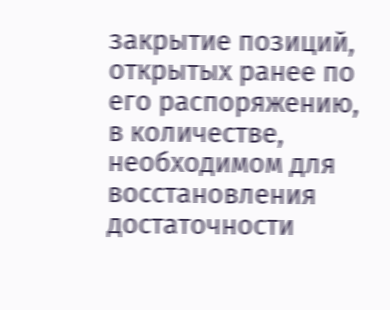закрытие позиций, открытых ранее по его распоряжению, в количестве, необходимом для восстановления достаточности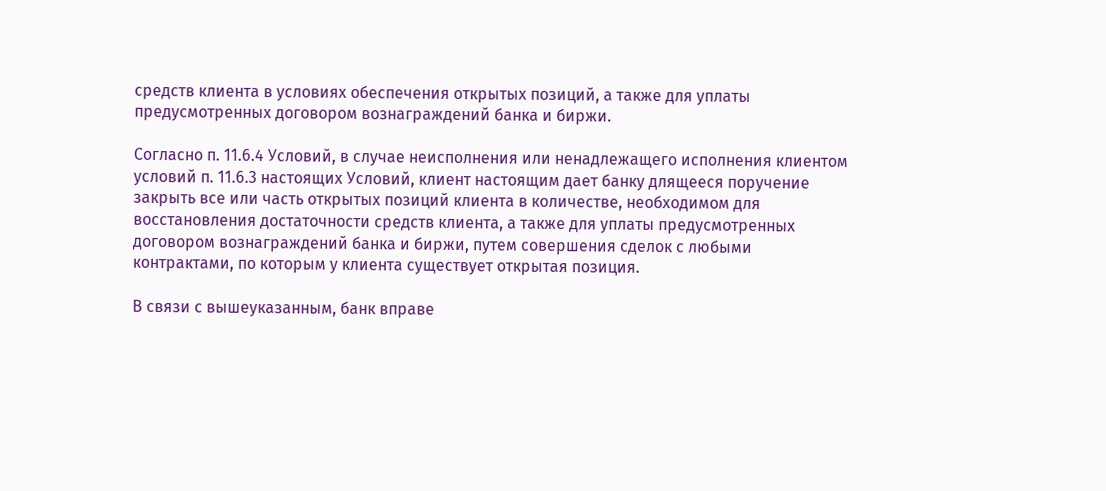средств клиента в условиях обеспечения открытых позиций, а также для уплаты предусмотренных договором вознаграждений банка и биржи.

Согласно п. 11.6.4 Условий, в случае неисполнения или ненадлежащего исполнения клиентом условий п. 11.6.3 настоящих Условий, клиент настоящим дает банку длящееся поручение закрыть все или часть открытых позиций клиента в количестве, необходимом для восстановления достаточности средств клиента, а также для уплаты предусмотренных договором вознаграждений банка и биржи, путем совершения сделок с любыми контрактами, по которым у клиента существует открытая позиция.

В связи с вышеуказанным, банк вправе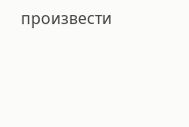произвести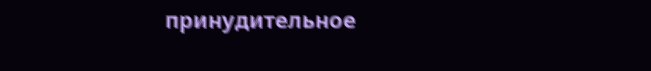принудительное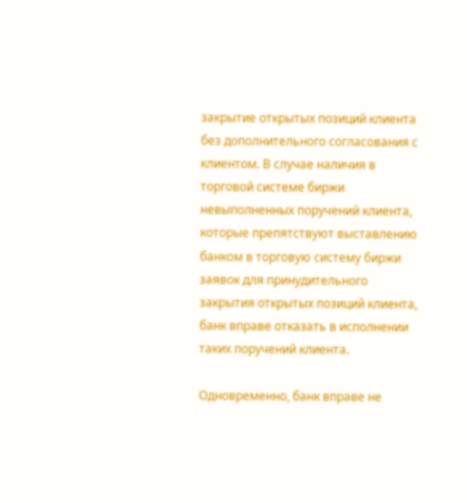закрытие открытых позиций клиента без дополнительного согласования с клиентом. В случае наличия в торговой системе биржи невыполненных поручений клиента, которые препятствуют выставлению банком в торговую систему биржи заявок для принудительного закрытия открытых позиций клиента, банк вправе отказать в исполнении таких поручений клиента.

Одновременно, банк вправе не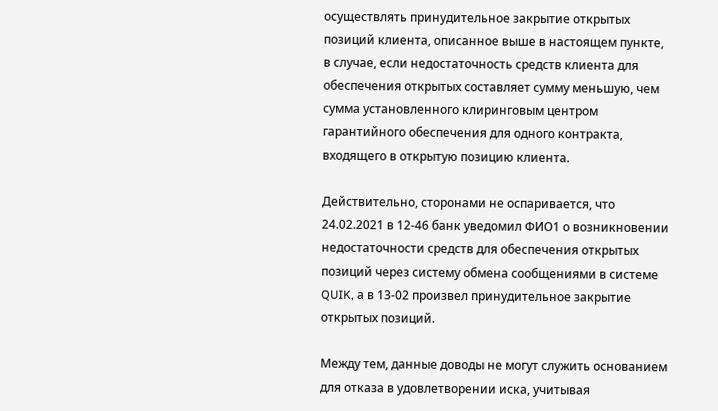осуществлять принудительное закрытие открытых позиций клиента, описанное выше в настоящем пункте, в случае, если недостаточность средств клиента для обеспечения открытых составляет сумму меньшую, чем сумма установленного клиринговым центром гарантийного обеспечения для одного контракта, входящего в открытую позицию клиента.

Действительно, сторонами не оспаривается, что 24.02.2021 в 12-46 банк уведомил ФИО1 о возникновении недостаточности средств для обеспечения открытых позиций через систему обмена сообщениями в системе QUIK, а в 13-02 произвел принудительное закрытие открытых позиций.

Между тем, данные доводы не могут служить основанием для отказа в удовлетворении иска, учитывая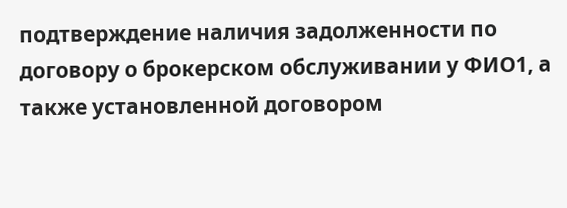подтверждение наличия задолженности по договору о брокерском обслуживании у ФИО1, а также установленной договором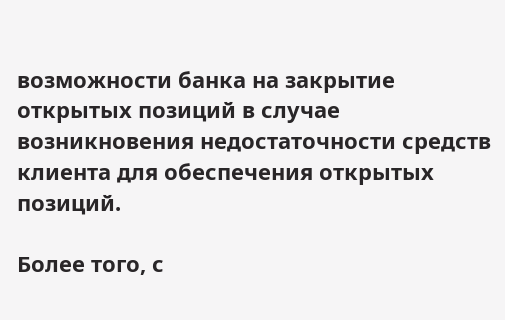возможности банка на закрытие открытых позиций в случае возникновения недостаточности средств клиента для обеспечения открытых позиций.

Более того, с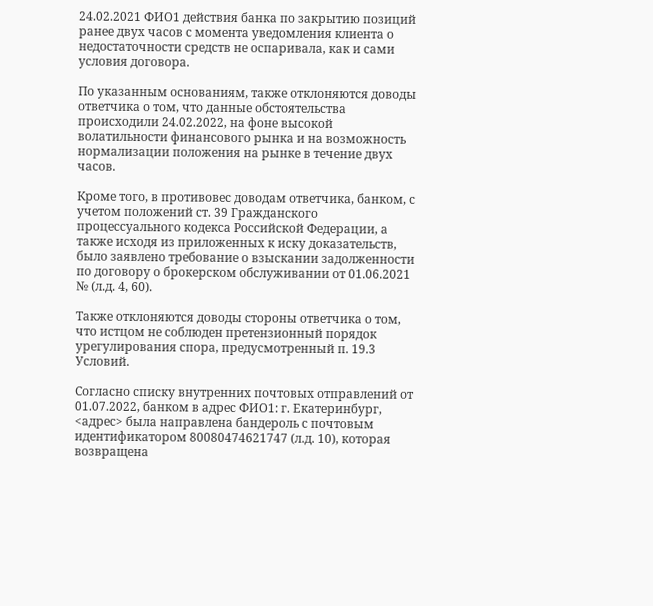24.02.2021 ФИО1 действия банка по закрытию позиций ранее двух часов с момента уведомления клиента о недостаточности средств не оспаривала, как и сами условия договора.

По указанным основаниям, также отклоняются доводы ответчика о том, что данные обстоятельства происходили 24.02.2022, на фоне высокой волатильности финансового рынка и на возможность нормализации положения на рынке в течение двух часов.

Кроме того, в противовес доводам ответчика, банком, с учетом положений ст. 39 Гражданского процессуального кодекса Российской Федерации, а также исходя из приложенных к иску доказательств, было заявлено требование о взыскании задолженности по договору о брокерском обслуживании от 01.06.2021 № (л.д. 4, 60).

Также отклоняются доводы стороны ответчика о том, что истцом не соблюден претензионный порядок урегулирования спора, предусмотренный п. 19.3 Условий.

Согласно списку внутренних почтовых отправлений от 01.07.2022, банком в адрес ФИО1: г. Екатеринбург, <адрес> была направлена бандероль с почтовым идентификатором 80080474621747 (л.д. 10), которая возвращена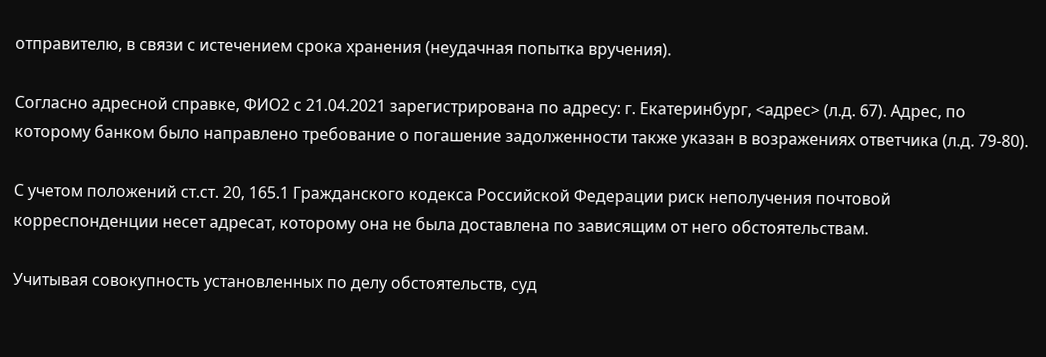отправителю, в связи с истечением срока хранения (неудачная попытка вручения).

Согласно адресной справке, ФИО2 с 21.04.2021 зарегистрирована по адресу: г. Екатеринбург, <адрес> (л.д. 67). Адрес, по которому банком было направлено требование о погашение задолженности также указан в возражениях ответчика (л.д. 79-80).

С учетом положений ст.ст. 20, 165.1 Гражданского кодекса Российской Федерации риск неполучения почтовой корреспонденции несет адресат, которому она не была доставлена по зависящим от него обстоятельствам.

Учитывая совокупность установленных по делу обстоятельств, суд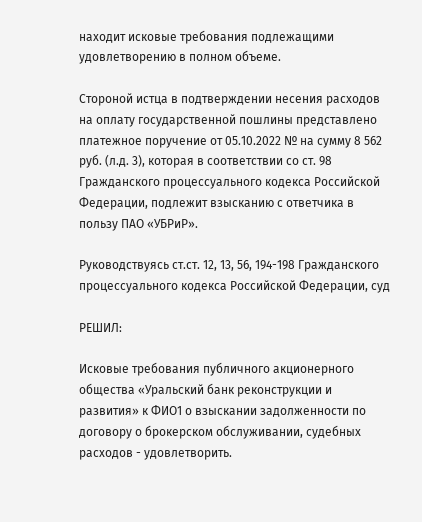находит исковые требования подлежащими удовлетворению в полном объеме.

Стороной истца в подтверждении несения расходов на оплату государственной пошлины представлено платежное поручение от 05.10.2022 № на сумму 8 562 руб. (л.д. 3), которая в соответствии со ст. 98 Гражданского процессуального кодекса Российской Федерации, подлежит взысканию с ответчика в пользу ПАО «УБРиР».

Руководствуясь ст.ст. 12, 13, 56, 194-198 Гражданского процессуального кодекса Российской Федерации, суд

РЕШИЛ:

Исковые требования публичного акционерного общества «Уральский банк реконструкции и развития» к ФИО1 о взыскании задолженности по договору о брокерском обслуживании, судебных расходов - удовлетворить.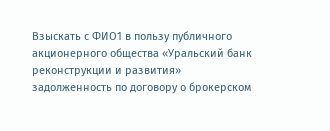Взыскать с ФИО1 в пользу публичного акционерного общества «Уральский банк реконструкции и развития» задолженность по договору о брокерском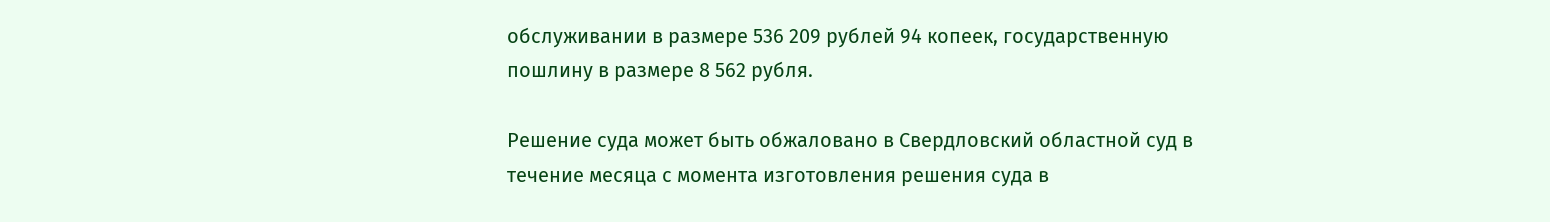обслуживании в размере 536 209 рублей 94 копеек, государственную пошлину в размере 8 562 рубля.

Решение суда может быть обжаловано в Свердловский областной суд в течение месяца с момента изготовления решения суда в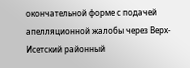окончательной форме с подачей апелляционной жалобы через Верх-Исетский районный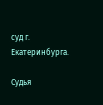суд г. Екатеринбурга.

Судья